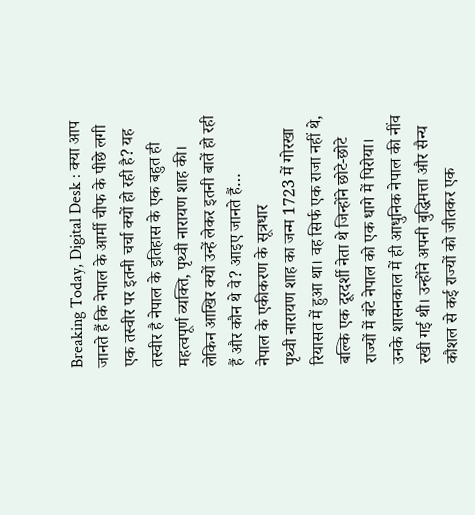Breaking Today, Digital Desk : क्या आप जानते हैं कि नेपाल के आर्मी चीफ के पीछे लगी एक तस्वीर पर इतनी चर्चा क्यों हो रही है? यह तस्वीर है नेपाल के इतिहास के एक बहुत ही महत्वपूर्ण व्यक्ति, पृथ्वी नारायण शाह की। लेकिन आखिर क्यों उन्हें लेकर इतनी बातें हो रही हैं और कौन थे वे? आइए जानते हैं…
नेपाल के एकीकरण के सूत्रधार
पृथ्वी नारायण शाह का जन्म 1723 में गोरखा रियासत में हुआ था। वह सिर्फ एक राजा नहीं थे, बल्कि एक दूरदर्शी नेता थे जिन्होंने छोटे-छोटे राज्यों में बंटे नेपाल को एक धागे में पिरोया। उनके शासनकाल में ही आधुनिक नेपाल की नींव रखी गई थी। उन्होंने अपनी बुद्धिमत्ता और सैन्य कौशल से कई राज्यों को जीतकर एक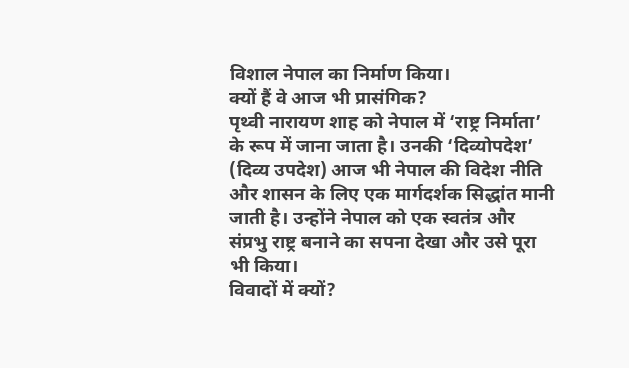विशाल नेपाल का निर्माण किया।
क्यों हैं वे आज भी प्रासंगिक?
पृथ्वी नारायण शाह को नेपाल में ‘राष्ट्र निर्माता’ के रूप में जाना जाता है। उनकी ‘दिव्योपदेश’ (दिव्य उपदेश) आज भी नेपाल की विदेश नीति और शासन के लिए एक मार्गदर्शक सिद्धांत मानी जाती है। उन्होंने नेपाल को एक स्वतंत्र और संप्रभु राष्ट्र बनाने का सपना देखा और उसे पूरा भी किया।
विवादों में क्यों?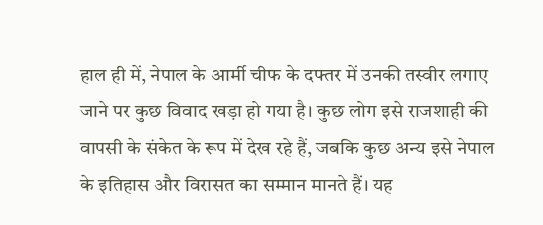हाल ही में, नेपाल के आर्मी चीफ के दफ्तर में उनकी तस्वीर लगाए जाने पर कुछ विवाद खड़ा हो गया है। कुछ लोग इसे राजशाही की वापसी के संकेत के रूप में देख रहे हैं, जबकि कुछ अन्य इसे नेपाल के इतिहास और विरासत का सम्मान मानते हैं। यह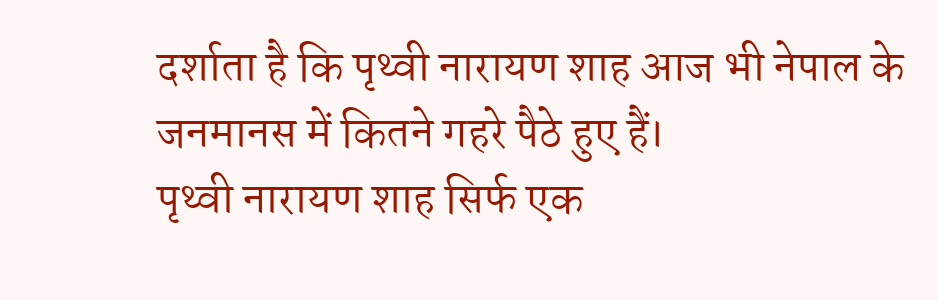दर्शाता है कि पृथ्वी नारायण शाह आज भी नेपाल के जनमानस में कितने गहरे पैठे हुए हैं।
पृथ्वी नारायण शाह सिर्फ एक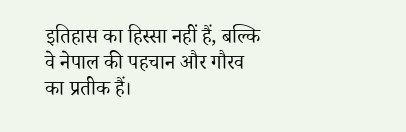इतिहास का हिस्सा नहीं हैं, बल्कि वे नेपाल की पहचान और गौरव का प्रतीक हैं।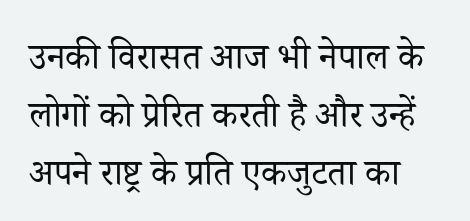उनकी विरासत आज भी नेपाल के लोगों को प्रेरित करती है और उन्हें अपने राष्ट्र के प्रति एकजुटता का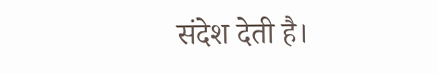संदेश देती है।